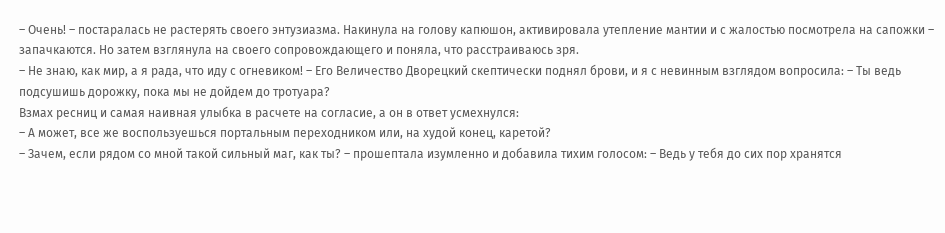– Очень! – постаралась не растерять своего энтузиазма. Накинула на голову капюшон, активировала утепление мантии и с жалостью посмотрела на сапожки – запачкаются. Но затем взглянула на своего сопровождающего и поняла, что расстраиваюсь зря.
– Не знаю, как мир, а я рада, что иду с огневиком! – Его Величество Дворецкий скептически поднял брови, и я с невинным взглядом вопросила: – Ты ведь подсушишь дорожку, пока мы не дойдем до тротуара?
Взмах ресниц и самая наивная улыбка в расчете на согласие, а он в ответ усмехнулся:
– А может, все же воспользуешься портальным переходником или, на худой конец, каретой?
– Зачем, если рядом со мной такой сильный маг, как ты? – прошептала изумленно и добавила тихим голосом: – Ведь у тебя до сих пор хранятся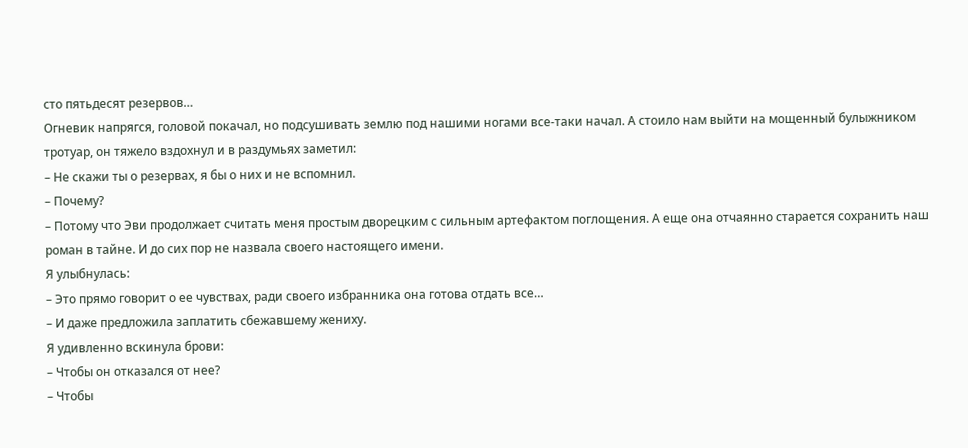сто пятьдесят резервов…
Огневик напрягся, головой покачал, но подсушивать землю под нашими ногами все-таки начал. А стоило нам выйти на мощенный булыжником тротуар, он тяжело вздохнул и в раздумьях заметил:
– Не скажи ты о резервах, я бы о них и не вспомнил.
– Почему?
– Потому что Эви продолжает считать меня простым дворецким с сильным артефактом поглощения. А еще она отчаянно старается сохранить наш роман в тайне. И до сих пор не назвала своего настоящего имени.
Я улыбнулась:
– Это прямо говорит о ее чувствах, ради своего избранника она готова отдать все…
– И даже предложила заплатить сбежавшему жениху.
Я удивленно вскинула брови:
– Чтобы он отказался от нее?
– Чтобы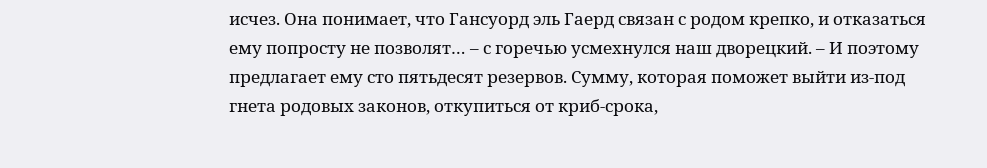исчез. Она понимает, что Гансуорд эль Гаерд связан с родом крепко, и отказаться ему попросту не позволят… – с горечью усмехнулся наш дворецкий. – И поэтому предлагает ему сто пятьдесят резервов. Сумму, которая поможет выйти из-под гнета родовых законов, откупиться от криб-срока,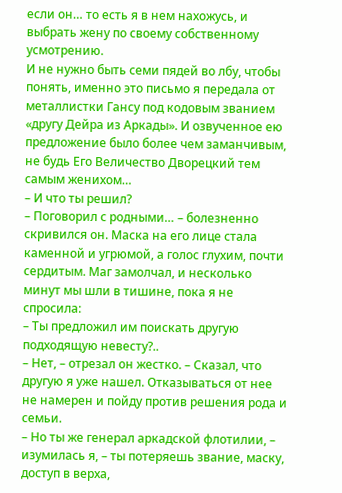если он… то есть я в нем нахожусь, и выбрать жену по своему собственному усмотрению.
И не нужно быть семи пядей во лбу, чтобы понять, именно это письмо я передала от металлистки Гансу под кодовым званием «другу Дейра из Аркады». И озвученное ею предложение было более чем заманчивым, не будь Его Величество Дворецкий тем самым женихом…
– И что ты решил?
– Поговорил с родными… – болезненно скривился он. Маска на его лице стала каменной и угрюмой, а голос глухим, почти сердитым. Маг замолчал, и несколько минут мы шли в тишине, пока я не спросила:
– Ты предложил им поискать другую подходящую невесту?..
– Нет, – отрезал он жестко. – Сказал, что другую я уже нашел. Отказываться от нее не намерен и пойду против решения рода и семьи.
– Но ты же генерал аркадской флотилии, – изумилась я, – ты потеряешь звание, маску, доступ в верха,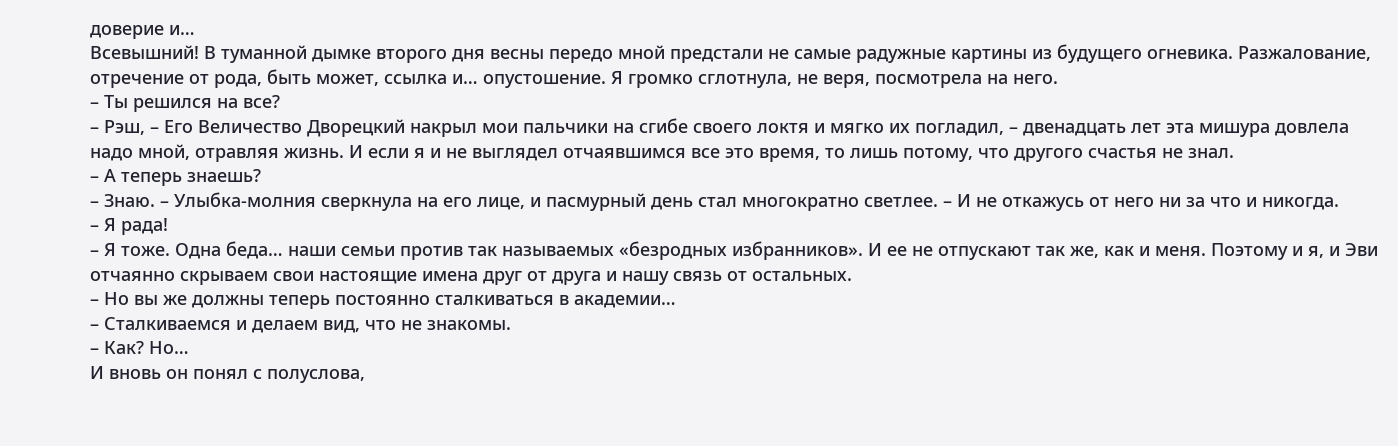доверие и…
Всевышний! В туманной дымке второго дня весны передо мной предстали не самые радужные картины из будущего огневика. Разжалование, отречение от рода, быть может, ссылка и… опустошение. Я громко сглотнула, не веря, посмотрела на него.
– Ты решился на все?
– Рэш, – Его Величество Дворецкий накрыл мои пальчики на сгибе своего локтя и мягко их погладил, – двенадцать лет эта мишура довлела надо мной, отравляя жизнь. И если я и не выглядел отчаявшимся все это время, то лишь потому, что другого счастья не знал.
– А теперь знаешь?
– Знаю. – Улыбка-молния сверкнула на его лице, и пасмурный день стал многократно светлее. – И не откажусь от него ни за что и никогда.
– Я рада!
– Я тоже. Одна беда… наши семьи против так называемых «безродных избранников». И ее не отпускают так же, как и меня. Поэтому и я, и Эви отчаянно скрываем свои настоящие имена друг от друга и нашу связь от остальных.
– Но вы же должны теперь постоянно сталкиваться в академии…
– Сталкиваемся и делаем вид, что не знакомы.
– Как? Но…
И вновь он понял с полуслова,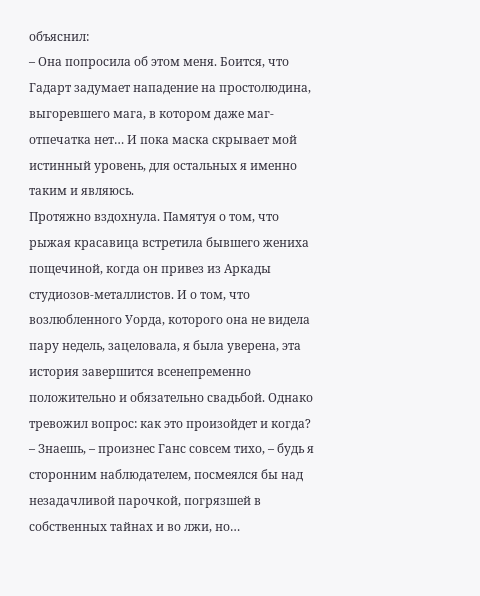объяснил:
– Она попросила об этом меня. Боится, что Гадарт задумает нападение на простолюдина, выгоревшего мага, в котором даже маг-отпечатка нет… И пока маска скрывает мой истинный уровень, для остальных я именно таким и являюсь.
Протяжно вздохнула. Памятуя о том, что рыжая красавица встретила бывшего жениха пощечиной, когда он привез из Аркады студиозов-металлистов. И о том, что возлюбленного Уорда, которого она не видела пару недель, зацеловала, я была уверена, эта история завершится всенепременно положительно и обязательно свадьбой. Однако тревожил вопрос: как это произойдет и когда?
– Знаешь, – произнес Ганс совсем тихо, – будь я сторонним наблюдателем, посмеялся бы над незадачливой парочкой, погрязшей в собственных тайнах и во лжи, но…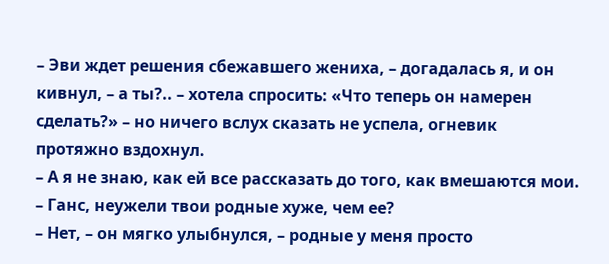– Эви ждет решения сбежавшего жениха, – догадалась я, и он кивнул, – а ты?.. – хотела спросить: «Что теперь он намерен сделать?» – но ничего вслух сказать не успела, огневик протяжно вздохнул.
– А я не знаю, как ей все рассказать до того, как вмешаются мои.
– Ганс, неужели твои родные хуже, чем ее?
– Нет, – он мягко улыбнулся, – родные у меня просто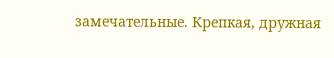замечательные. Крепкая, дружная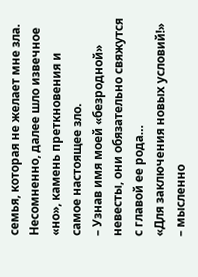семья, которая не желает мне зла.
Несомненно, далее шло извечное «но», камень преткновения и самое настоящее зло.
– Узнав имя моей «безродной» невесты, они обязательно свяжутся с главой ее рода…
«Для заключения новых условий!» – мысленно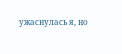ужаснулась я, но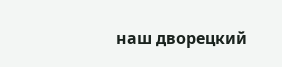наш дворецкий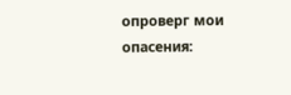опроверг мои опасения: